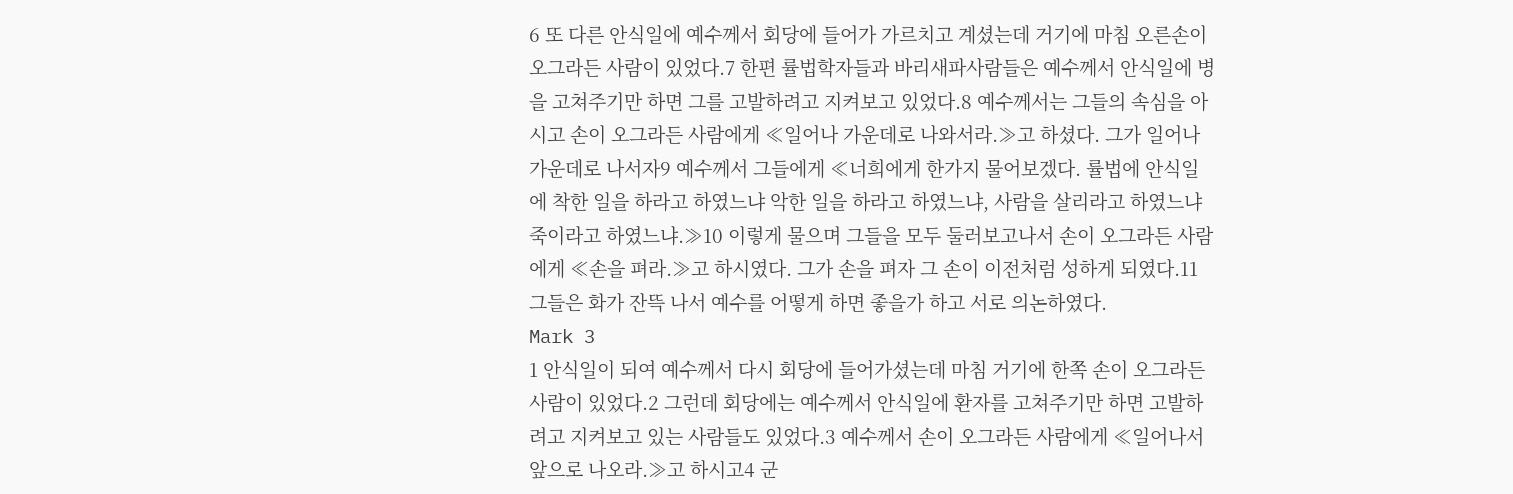6 또 다른 안식일에 예수께서 회당에 들어가 가르치고 계셨는데 거기에 마침 오른손이 오그라든 사람이 있었다.7 한편 률법학자들과 바리새파사람들은 예수께서 안식일에 병을 고쳐주기만 하면 그를 고발하려고 지켜보고 있었다.8 예수께서는 그들의 속심을 아시고 손이 오그라든 사람에게 ≪일어나 가운데로 나와서라.≫고 하셨다. 그가 일어나 가운데로 나서자9 예수께서 그들에게 ≪너희에게 한가지 물어보겠다. 률법에 안식일에 착한 일을 하라고 하였느냐 악한 일을 하라고 하였느냐, 사람을 살리라고 하였느냐 죽이라고 하였느냐.≫10 이렇게 물으며 그들을 모두 둘러보고나서 손이 오그라든 사람에게 ≪손을 펴라.≫고 하시였다. 그가 손을 펴자 그 손이 이전처럼 성하게 되였다.11 그들은 화가 잔뜩 나서 예수를 어떻게 하면 좋을가 하고 서로 의논하였다.
Mark 3
1 안식일이 되여 예수께서 다시 회당에 들어가셨는데 마침 거기에 한쪽 손이 오그라든 사람이 있었다.2 그런데 회당에는 예수께서 안식일에 환자를 고쳐주기만 하면 고발하려고 지켜보고 있는 사람들도 있었다.3 예수께서 손이 오그라든 사람에게 ≪일어나서 앞으로 나오라.≫고 하시고4 군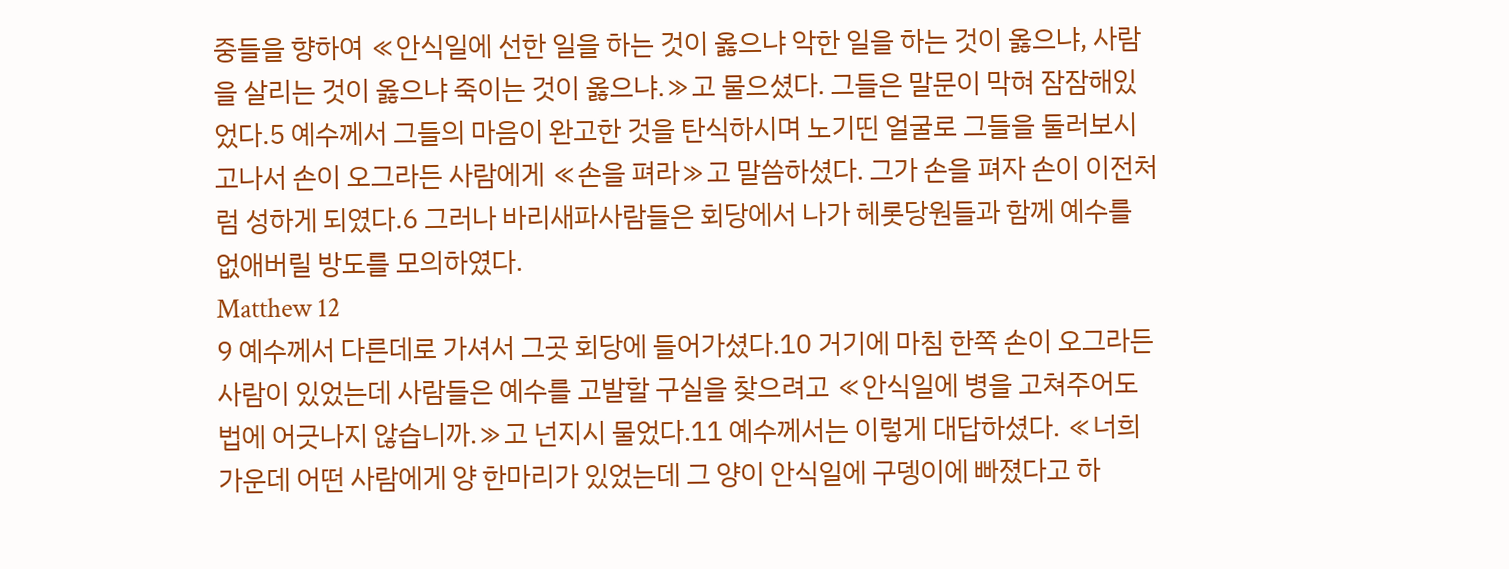중들을 향하여 ≪안식일에 선한 일을 하는 것이 옳으냐 악한 일을 하는 것이 옳으냐, 사람을 살리는 것이 옳으냐 죽이는 것이 옳으냐.≫고 물으셨다. 그들은 말문이 막혀 잠잠해있었다.5 예수께서 그들의 마음이 완고한 것을 탄식하시며 노기띤 얼굴로 그들을 둘러보시고나서 손이 오그라든 사람에게 ≪손을 펴라≫고 말씀하셨다. 그가 손을 펴자 손이 이전처럼 성하게 되였다.6 그러나 바리새파사람들은 회당에서 나가 헤롯당원들과 함께 예수를 없애버릴 방도를 모의하였다.
Matthew 12
9 예수께서 다른데로 가셔서 그곳 회당에 들어가셨다.10 거기에 마침 한쪽 손이 오그라든 사람이 있었는데 사람들은 예수를 고발할 구실을 찾으려고 ≪안식일에 병을 고쳐주어도 법에 어긋나지 않습니까.≫고 넌지시 물었다.11 예수께서는 이렇게 대답하셨다. ≪너희가운데 어떤 사람에게 양 한마리가 있었는데 그 양이 안식일에 구뎅이에 빠졌다고 하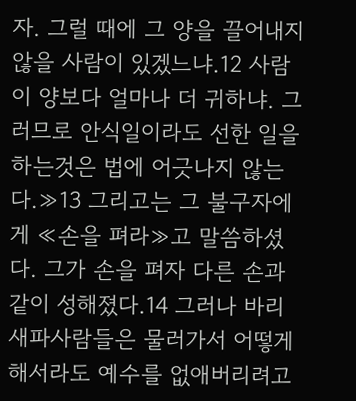자. 그럴 때에 그 양을 끌어내지 않을 사람이 있겠느냐.12 사람이 양보다 얼마나 더 귀하냐. 그러므로 안식일이라도 선한 일을 하는것은 법에 어긋나지 않는다.≫13 그리고는 그 불구자에게 ≪손을 펴라≫고 말씀하셨다. 그가 손을 펴자 다른 손과 같이 성해졌다.14 그러나 바리새파사람들은 물러가서 어떻게 해서라도 예수를 없애버리려고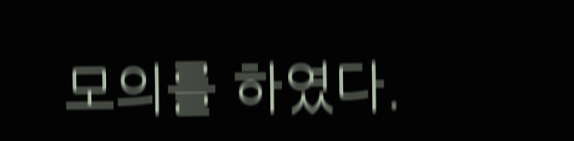모의를 하였다.